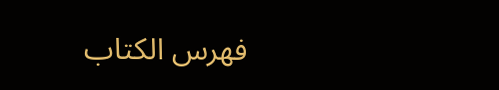فهرس الكتاب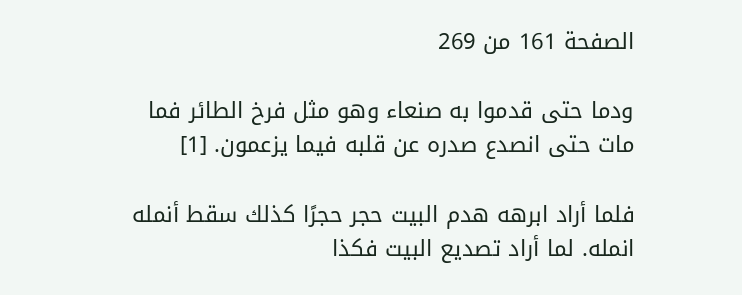الصفحة 161 من 269

ودما حتى قدموا به صنعاء وهو مثل فرخ الطائر فما مات حتى انصدع صدره عن قلبه فيما يزعمون. [1]

فلما أراد ابرهه هدم البيت حجر حجرًا كذلك سقط أنمله انمله. لما أراد تصديع البيت فكذا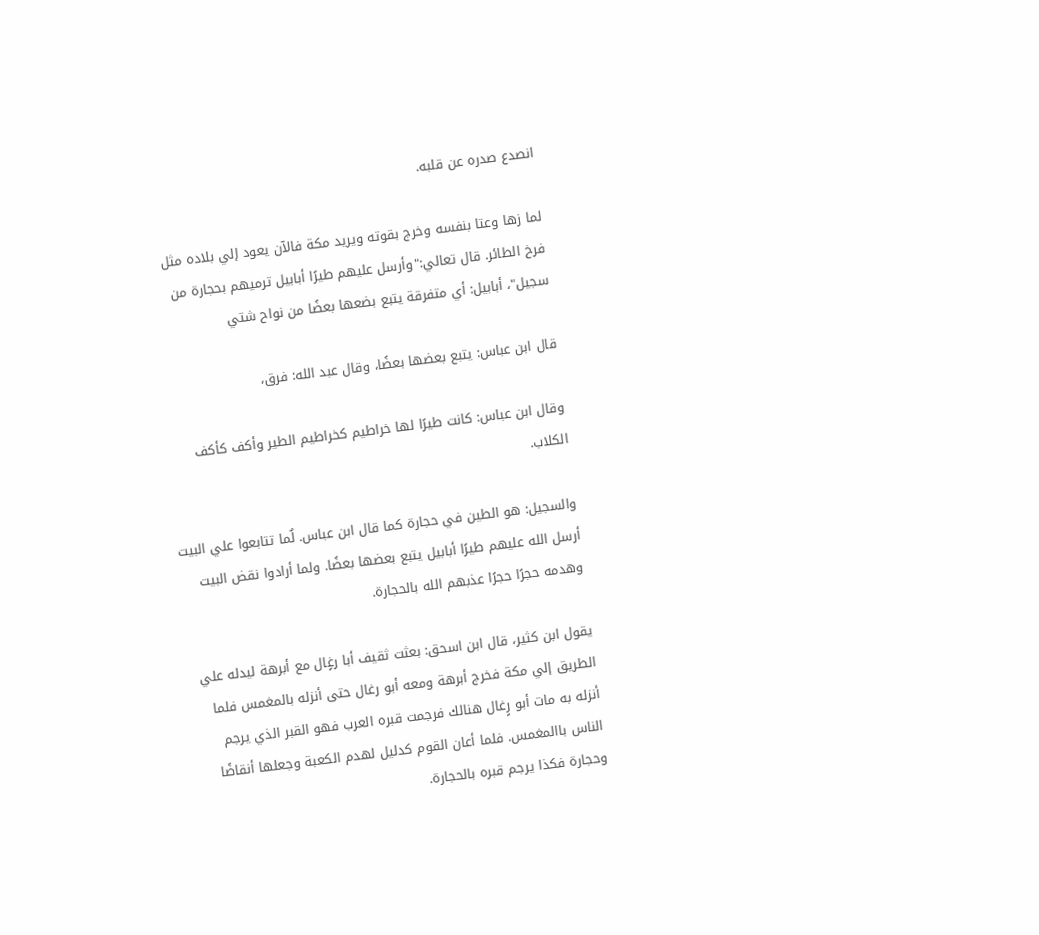انصدع صدره عن قلبه.

لما زها وعتا بنفسه وخرج بقوته ويريد مكة فالآن يعود إلي بلاده مثل فرخ الطائر. قال تعالي:"وأرسل عليهم طيرًا أبابيل ترميهم بحجارة من سجيل"، أبابيل: أي متفرقة يتبع بضعها بعضًا من نواح شتي

قال ابن عباس: يتبع بعضها بعضًا، وقال عبد الله: فرق،

وقال ابن عباس: كانت طيرًا لها خراطيم كخراطيم الطير وأكف كأكف الكلاب.

والسجيل: هو الطين في حجارة كما قال ابن عباس. لٌما تتابعوا علي البيت أرسل الله عليهم طيرًا أبابيل يتبع بعضها بعضًا. ولما أرادوا نقض البيت وهدمه حجرًا حجرًا عذبهم الله بالحجارة.

يقول ابن كثير، قال ابن اسحق: بعثت ثقيف أبا رغٍال مع أبرهة ليدله علي الطريق إلي مكة فخرج أبرهة ومعه أبو رغال حتى أنزله بالمغمس فلما أنزله به مات أبو رٍغال هنالك فرجمت قبره العرب فهو القبر الذي يرجم الناس باالمغمس. فلما أعان القوم كدليل لهدم الكعبة وجعلها أنقاضًا وحجارة فكذا يرجم قبره بالحجارة.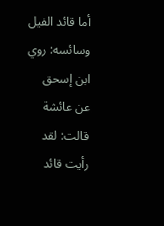أما قائد الفيل وسائسه: روي ابن إسحق عن عائشة قالت: لقد رأيت قائد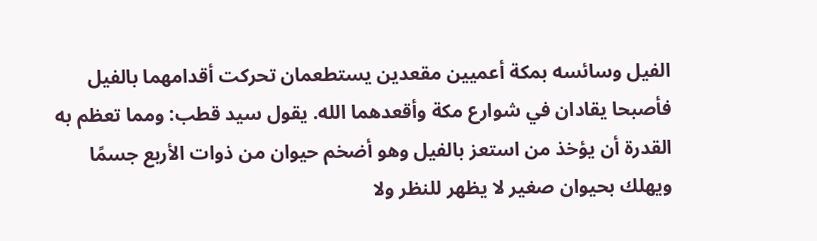الفيل وسائسه بمكة أعميين مقعدين يستطعمان تحركت أقدامهما بالفيل فأصبحا يقادان في شوارع مكة وأقعدهما الله. يقول سيد قطب: ومما تعظم به القدرة أن يؤخذ من استعز بالفيل وهو أضخم حيوان من ذوات الأربع جسمًا ويهلك بحيوان صغير لا يظهر للنظر ولا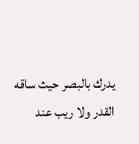يدرك بالبصر حيث ساقه القدر ولا ريب عند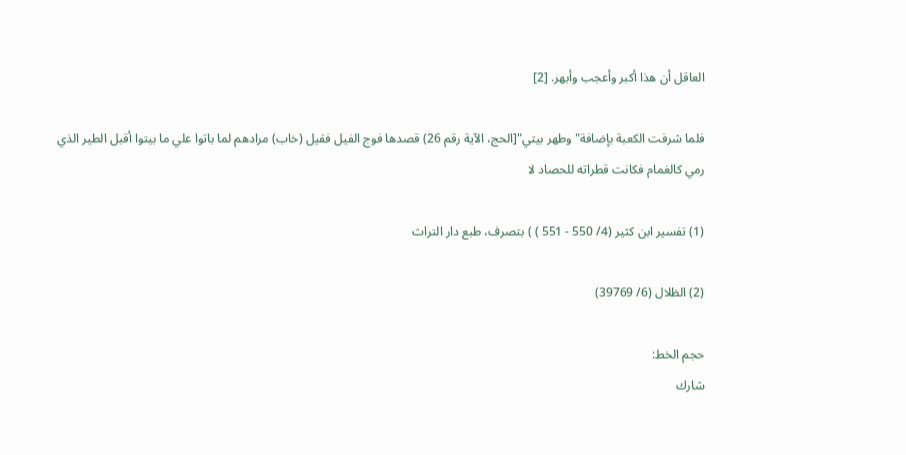العاقل أن هذا أكبر وأعجب وأبهر. [2]

فلما شرفت الكعبة بإضافة"وطهر بيتي"[الحج، الآية رقم 26) قصدها فوج الفيل فقيل (خاب) مرادهم لما باتوا علي ما بيتوا أقبل الطير الذي رمي كالغمام فكانت قطراته للحصاد لا

(1) تفسير ابن كثير (4/ 550 - 551 ) ) بتصرف، طبع دار التراث

(2) الظلال (6/ 39769)

حجم الخط:
شارك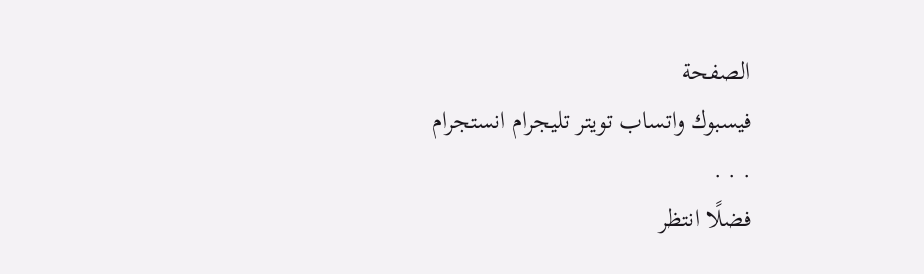الصفحة
فيسبوك واتساب تويتر تليجرام انستجرام
. . .
فضلًا انتظر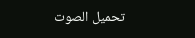تحميل الصوت